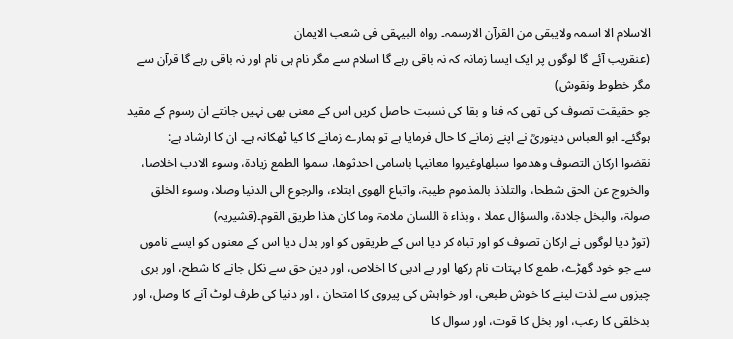الاسلام الا اسمہ ولایبقی من القرآن الارسمہ۔ رواہ البیہقی فی شعب الایمان
(عنقریب آئے گا لوگوں پر ایک ایسا زمانہ کہ نہ باقی رہے گا اسلام سے مگر نام ہی نام اور نہ باقی رہے گا قرآن سے مگر خطوط ونقوش)
جو حقیقت تصوف کی تھی کہ فنا و بقا کی نسبت حاصل کریں اس کے معنی بھی نہیں جانتے ان رسوم کے مقید ہوگئے۔ ابو العباس دینوریؒ نے اپنے زمانے کا حال فرمایا ہے تو ہمارے زمانے کا کیا ٹھکانہ ہے۔ ان کا ارشاد ہے:
نقضوا ارکان التصوف وھدموا سبلھاوغیروا معانیہا باسامی احدثوھا، سموا الطمع زیادۃ، وسوء الادب اخلاصا، والخروج عن الحق شطحا، والتلذذ بالمذموم طیبۃ، واتباع الھوی ابتلاء، والرجوع الی الدنیا وصلا، وسوء الخلق صولۃ، والبخل جلادۃ، والسؤال عملا ، وبذاء ۃ اللسان ملامۃ وما کان ھذا طریق القوم۔(قشیریہ)
(توڑ دیا لوگوں نے ارکان تصوف کو اور تباہ کر دیا اس کے طریقوں کو اور بدل دیا اس کے معنوں کو ایسے ناموں سے جو خود گھڑے، طمع کا بہتات نام رکھا اور بے ادبی کا اخلاص، اور دین حق سے نکل جانے کا شطح، اور بری چیزوں سے لذت لینے کا خوش طبعی، اور خواہش کی پیروی کا امتحان ، اور دنیا کی طرف لوٹ آنے کا وصل، اور بدخلقی کا رعب، اور بخل کا قوت، اور سوال کا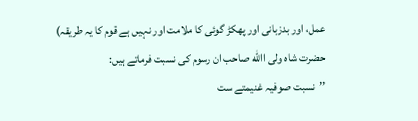عمل، اور بدزبانی اور پھکڑ گوئی کا ملامت اور نہیں ہے قوم کا یہ طریقہ)
حضرت شاہ ولی االله صاحب ان رسوم کی نسبت فرماتے ہیں:
’’نسبت صوفیہ غنیمتے ست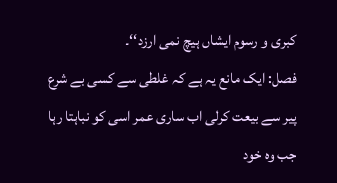کبری و رسوم ایشاں ہیچ نمی ارزد‘‘۔
فصل: ایک مانع یہ ہے کہ غلطی سے کسی بے شرع پیر سے بیعت کرلی اب ساری عمر اسی کو نباہتا رہا جب وہ خود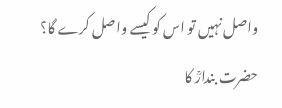واصل نہیں تو اس کو کیسے واصل کرے گا؟ حضرت بندارؒ کا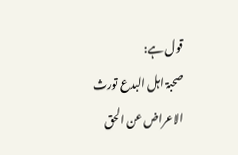قول ہے:
صحبۃ اہل البدع تورث الاعراض عن الحق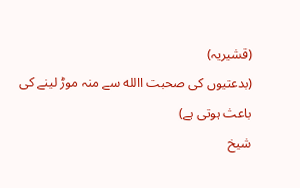(قشیریہ)
(بدعتیوں کی صحبت االله سے منہ موڑ لینے کی باعث ہوتی ہے)
شیخ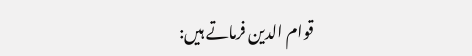قوام الدین فرماتے ہیں: